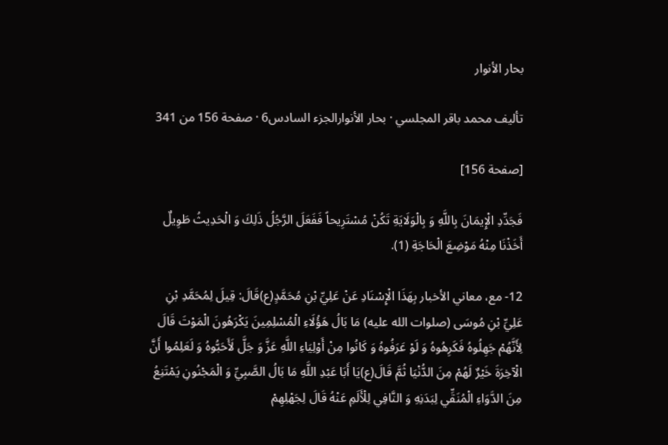بحار الأنوار

تأليف محمد باقر المجلسي · بحار الأنوارالجزء السادس6 · صفحة 156 من 341

[صفحة 156]

فَجَدِّدِ الْإِيمَانَ بِاللَّهِ وَ بِالْوَلَايَةِ تَكُنْ مُسْتَرِيحاً فَفَعَلَ الرَّجُلُ ذَلِكَ وَ الْحَدِيثُ طَوِيلٌ أَخَذْنَا مِنْهُ مَوْضِعَ الْحَاجَةِ (1).

12- مع، معاني الأخبار بِهَذَا الْإِسْنَادِ عَنْ عَلِيِّ بْنِ مُحَمَّدٍ(ع)قَالَ: قِيلَ لِمُحَمَّدِ بْنِ عَلِيِّ بْنِ مُوسَى (صلوات الله عليه) مَا بَالُ هَؤُلَاءِ الْمُسْلِمِينَ يَكْرَهُونَ الْمَوْتَ قَالَ لِأَنَّهُمْ جَهِلُوهُ فَكَرِهُوهُ وَ لَوْ عَرَفُوهُ وَ كَانُوا مِنْ أَوْلِيَاءِ اللَّهِ عَزَّ وَ جَلَّ لَأَحَبُّوهُ وَ لَعَلِمُوا أَنَّ الْآخِرَةَ خَيْرٌ لَهُمْ مِنَ الدُّنْيَا ثُمَّ قَالَ(ع)يَا أَبَا عَبْدِ اللَّهِ مَا بَالُ الصَّبِيِّ وَ الْمَجْنُونِ يَمْتَنِعُ مِنَ الدَّوَاءِ الْمُنَقِّي لِبَدَنِهِ وَ النَّافِي لِلْأَلَمِ عَنْهُ قَالَ لِجَهْلِهِمْ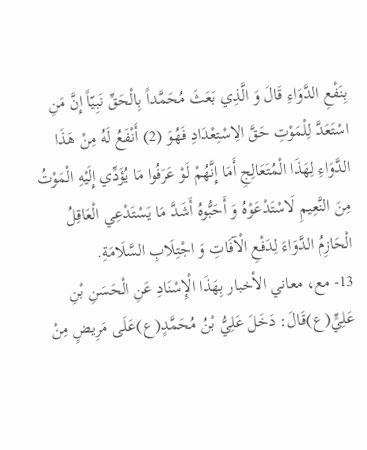بِنَفْعِ الدَّوَاءِ قَالَ وَ الَّذِي بَعَثَ مُحَمَّداً بِالْحَقِّ نَبِيّاً إِنَّ مَنِ اسْتَعَدَّ لِلْمَوْتِ حَقَّ الِاسْتِعْدَادِ فَهُوَ (2) أَنْفَعُ لَهُ مِنْ هَذَا الدَّوَاءِ لِهَذَا الْمُتَعَالِجِ أَمَا إِنَّهُمْ لَوْ عَرَفُوا مَا يُؤَدِّي إِلَيْهِ الْمَوْتُ مِنَ النَّعِيمِ لَاسْتَدْعَوْهُ وَ أَحَبُّوهُ أَشَدَّ مَا يَسْتَدْعِي الْعَاقِلُ الْحَازِمُ الدَّوَاءَ لِدَفْعِ الْآفَاتِ وَ اجْتِلَابِ السَّلَامَةِ.
13- مع، معاني الأخبار بِهَذَا الْإِسْنَادِ عَنِ الْحَسَنِ بْنِ عَلِيٍّ(ع)قَالَ: دَخَلَ عَلِيُّ بْنُ مُحَمَّدٍ(ع)عَلَى مَرِيضٍ مِنْ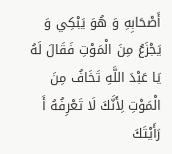أَصْحَابِهِ وَ هُوَ يَبْكِي وَ يَجْزَعُ مِنَ الْمَوْتِ فَقَالَ لَهُ يَا عَبْدَ اللَّهِ تَخَافُ مِنَ الْمَوْتِ لِأَنَّكَ لَا تَعْرِفُهُ أَ رَأَيْتَكَ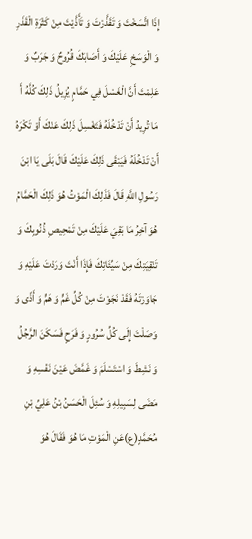إِذَا اتَّسَخْتَ وَ تَقَذَّرْتَ وَ تَأَذَّيْتَ مِنْ كَثْرَةِ الْقَذَرِ وَ الْوَسَخِ عَلَيْكَ وَ أَصَابَكَ قُرُوحٌ وَ جَرَبٌ وَ عَلِمْتَ أَنَّ الْغَسْلَ فِي حَمَّامٍ يُزِيلُ ذَلِكَ كُلَّهُ أَ مَا تُرِيدُ أَنْ تَدْخُلَهُ فَتَغْسِلَ ذَلِكَ عَنْكَ أَوْ تَكْرَهُ أَنْ تَدْخُلَهُ فَيَبْقَى ذَلِكَ عَلَيْكَ قَالَ بَلَى يَا ابْنَ رَسُولِ اللَّهِ قَالَ فَذَلِكَ الْمَوْتُ هُوَ ذَلِكَ الْحَمَّامُ هُوَ آخِرُ مَا بَقِيَ عَلَيْكَ مِنْ تَمْحِيصِ ذُنُوبِكَ وَ تَنْقِيَتِكَ مِنْ سَيِّئَاتِكَ فَإِذَا أَنْتَ وَرَدْتَ عَلَيْهِ وَ جَاوَرْتَهُ فَقَدْ نَجَوْتَ مِنْ كُلِّ غَمٍّ وَ هَمٍّ وَ أَذًى وَ وَصَلْتَ إِلَى كُلِّ سُرُورٍ وَ فَرَحٍ فَسَكَنَ الرَّجُلُ وَ نَشِطَ وَ اسْتَسْلَمَ وَ غَمَّضَ عَيْنَ نَفْسِهِ وَ مَضَى لِسَبِيلِهِ وَ سُئِلَ الْحَسَنُ بْنُ عَلِيِّ بْنِ مُحَمَّدٍ(ع)عَنِ الْمَوْتِ مَا هُوَ فَقَالَ هُوَ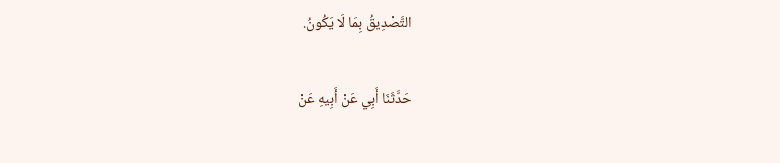التَّصْدِيقُ بِمَا لَا يَكُونُ.

حَدَّثَنَا أَبِي عَنْ أَبِيهِ عَنْ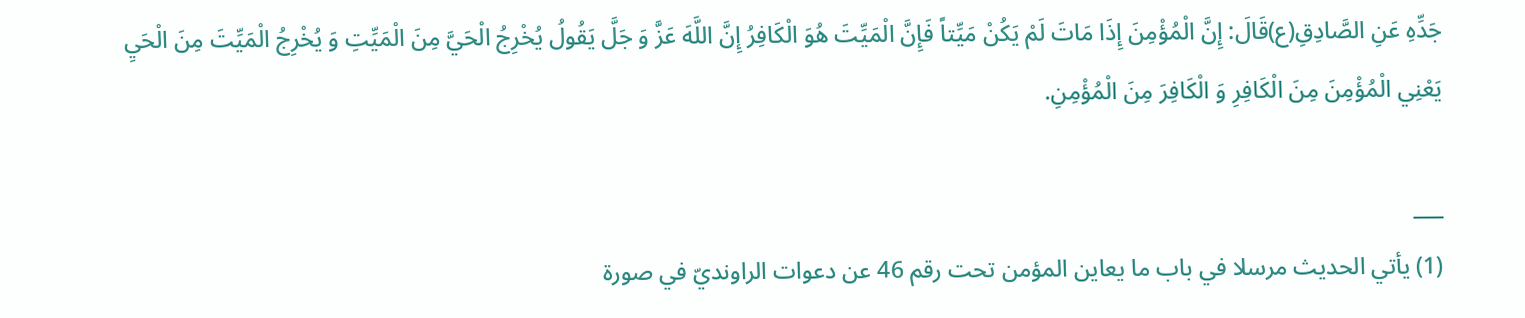جَدِّهِ عَنِ الصَّادِقِ(ع)قَالَ: إِنَّ الْمُؤْمِنَ إِذَا مَاتَ لَمْ يَكُنْ مَيِّتاً فَإِنَّ الْمَيِّتَ هُوَ الْكَافِرُ إِنَّ اللَّهَ عَزَّ وَ جَلَّ يَقُولُ يُخْرِجُ الْحَيَّ مِنَ الْمَيِّتِ وَ يُخْرِجُ الْمَيِّتَ مِنَ الْحَيِ يَعْنِي الْمُؤْمِنَ مِنَ الْكَافِرِ وَ الْكَافِرَ مِنَ الْمُؤْمِنِ.

___
(1) يأتي الحديث مرسلا في باب ما يعاين المؤمن تحت رقم 46 عن دعوات الراونديّ في صورة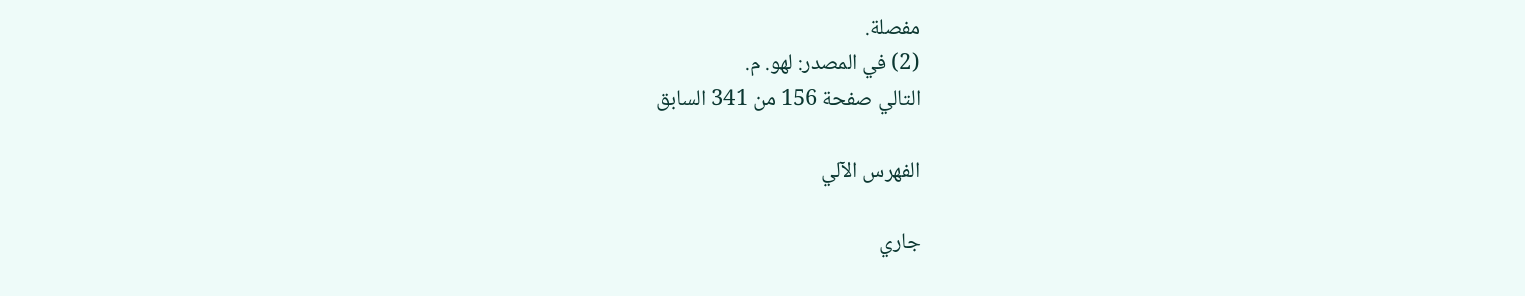مفصلة.
(2) في المصدر: لهو. م.
التالي صفحة 156 من 341 السابق

الفهرس الآلي

جاري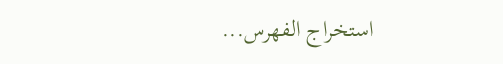استخراج الفهرس...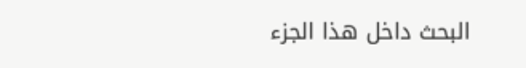البحث داخل هذا الجزء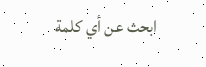ابحث عن أي كلمة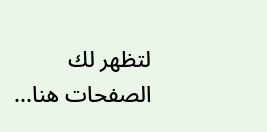لتظهر لك الصفحات هنا...